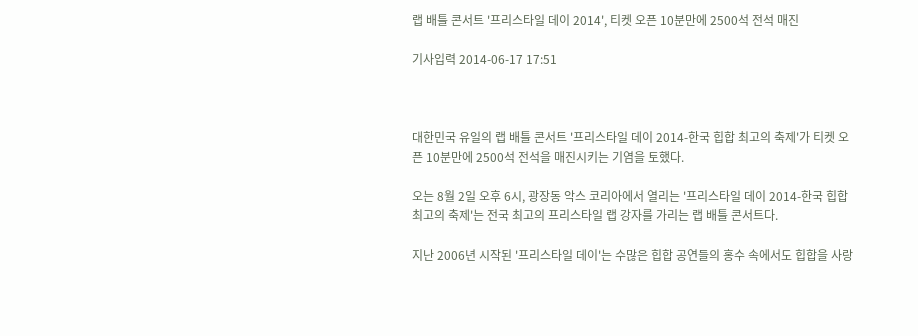랩 배틀 콘서트 '프리스타일 데이 2014', 티켓 오픈 10분만에 2500석 전석 매진

기사입력 2014-06-17 17:51



대한민국 유일의 랩 배틀 콘서트 '프리스타일 데이 2014-한국 힙합 최고의 축제'가 티켓 오픈 10분만에 2500석 전석을 매진시키는 기염을 토했다.

오는 8월 2일 오후 6시, 광장동 악스 코리아에서 열리는 '프리스타일 데이 2014-한국 힙합 최고의 축제'는 전국 최고의 프리스타일 랩 강자를 가리는 랩 배틀 콘서트다.

지난 2006년 시작된 '프리스타일 데이'는 수많은 힙합 공연들의 홍수 속에서도 힙합을 사랑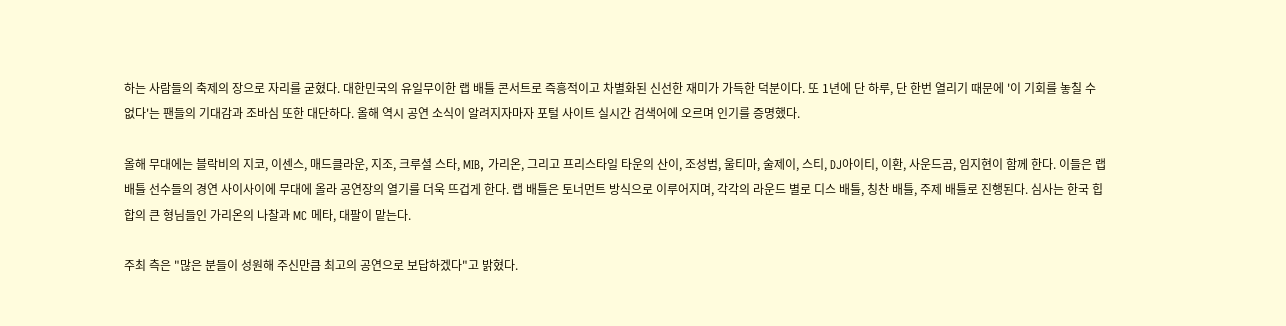하는 사람들의 축제의 장으로 자리를 굳혔다. 대한민국의 유일무이한 랩 배틀 콘서트로 즉흥적이고 차별화된 신선한 재미가 가득한 덕분이다. 또 1년에 단 하루, 단 한번 열리기 때문에 '이 기회를 놓칠 수 없다'는 팬들의 기대감과 조바심 또한 대단하다. 올해 역시 공연 소식이 알려지자마자 포털 사이트 실시간 검색어에 오르며 인기를 증명했다.

올해 무대에는 블락비의 지코, 이센스, 매드클라운, 지조, 크루셜 스타, MIB, 가리온, 그리고 프리스타일 타운의 산이, 조성범, 울티마, 술제이, 스티, DJ아이티, 이환, 사운드곰, 임지현이 함께 한다. 이들은 랩 배틀 선수들의 경연 사이사이에 무대에 올라 공연장의 열기를 더욱 뜨겁게 한다. 랩 배틀은 토너먼트 방식으로 이루어지며, 각각의 라운드 별로 디스 배틀, 칭찬 배틀, 주제 배틀로 진행된다. 심사는 한국 힙합의 큰 형님들인 가리온의 나찰과 MC 메타, 대팔이 맡는다.

주최 측은 "많은 분들이 성원해 주신만큼 최고의 공연으로 보답하겠다"고 밝혔다.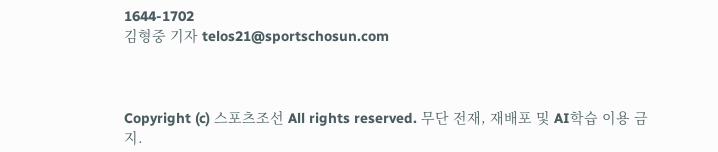1644-1702
김형중 기자 telos21@sportschosun.com



Copyright (c) 스포츠조선 All rights reserved. 무단 전재, 재배포 및 AI학습 이용 금지.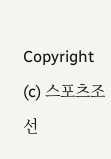Copyright (c) 스포츠조선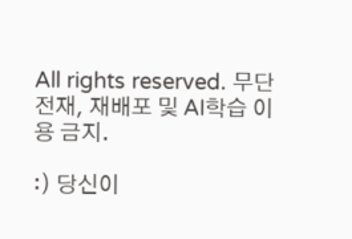All rights reserved. 무단 전재, 재배포 및 AI학습 이용 금지.

:) 당신이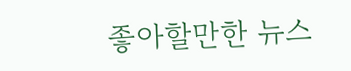좋아할만한 뉴스